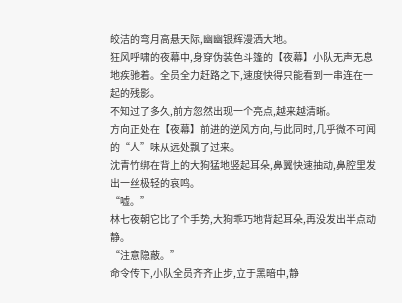皎洁的弯月高悬天际,幽幽银辉漫洒大地。
狂风呼啸的夜幕中,身穿伪装色斗篷的【夜幕】小队无声无息地疾驰着。全员全力赶路之下,速度快得只能看到一串连在一起的残影。
不知过了多久,前方忽然出现一个亮点,越来越清晰。
方向正处在【夜幕】前进的逆风方向,与此同时,几乎微不可闻的“人”味从远处飘了过来。
沈青竹绑在背上的大狗猛地竖起耳朵,鼻翼快速抽动,鼻腔里发出一丝极轻的哀鸣。
“嘘。”
林七夜朝它比了个手势,大狗乖巧地背起耳朵,再没发出半点动静。
“注意隐蔽。”
命令传下,小队全员齐齐止步,立于黑暗中,静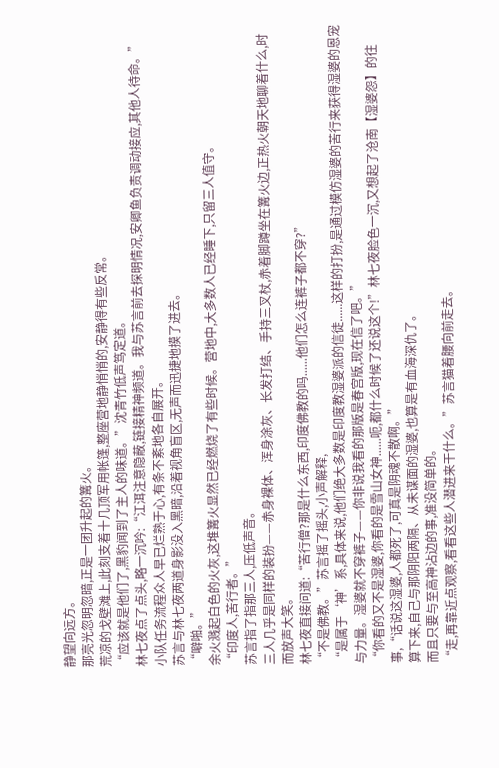静望向远方。
那亮光忽明忽暗,正是一团升起的篝火。
荒凉的戈壁滩上,此刻支着十几顶军用帐篷,整座营地静悄悄的,安静得有些反常。
“应该就是他们了,黑豹闻到了主人的味道。”沈青竹低声笃定道。
林七夜点了点头,略一沉吟:“江洱注意隐蔽,链接精神频道。我与苏言前去探明情况,安卿鱼负责调动接应,其他人待命。”
小队任务流程众人早已烂熟于心,有条不紊地各自展开。
苏言与林七夜两道身影没入黑暗,沿着视角盲区,无声而迅捷地摸了进去。
“噼啪。”
余火溅起白色的火灰,这堆篝火显然已经燃烧了有些时候。营地中,大多数人已经睡下,只留三人值守。
“印度人,苦行者。”
苏言指了指那三人,压低声音。
三人几乎是同样的装扮——赤身裸体、浑身涂灰、长发打结、手持三叉杖,赤着脚蹲坐在篝火边,正热火朝天地聊着什么,时而放声大笑。
林七夜直接问道:“苦行僧?那是什么东西,印度佛教的吗......他们怎么连裤子都不穿?”
“不是佛教。”苏言摇了摇头,小声解释,
“是属于‘神’系,具体来说,他们绝大多数是印度教湿婆派的信徒......这样的打扮,是通过模仿湿婆的苦行来获得湿婆的恩宠与力量。湿婆就不穿裤子——你非说我看的那版是春宫版,现在信了吧。”
“你看的又不是湿婆,你看的是雪山女神......呃,都什么时候了还说这个!”林七夜脸色一沉,又想起了沧南【湿婆怨】的往事,“话说这湿婆,人都死了,可真是阴魂不散啊。”
算下来,自己与那阴阳两隔、从未谋面的湿婆,也算是有血海深仇了。
而且只要与至高神沾边的事,准没简单的。
“走,再靠近点观察,看看这些人潜进来干什么。”苏言猫着腰向前走去。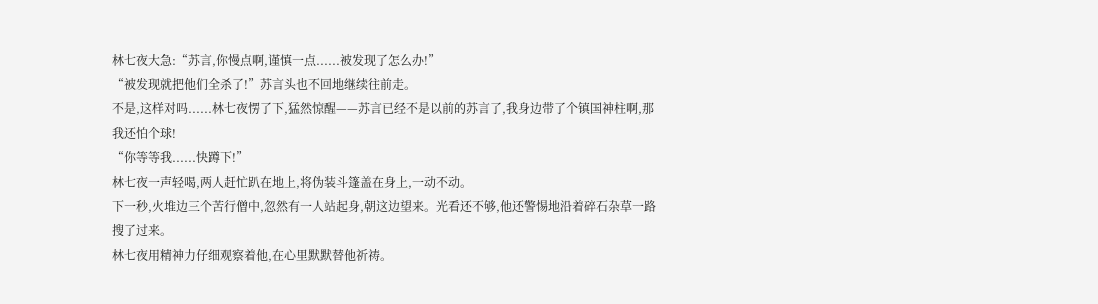林七夜大急:“苏言,你慢点啊,谨慎一点......被发现了怎么办!”
“被发现就把他们全杀了!”苏言头也不回地继续往前走。
不是,这样对吗......林七夜愣了下,猛然惊醒——苏言已经不是以前的苏言了,我身边带了个镇国神柱啊,那我还怕个球!
“你等等我......快蹲下!”
林七夜一声轻喝,两人赶忙趴在地上,将伪装斗篷盖在身上,一动不动。
下一秒,火堆边三个苦行僧中,忽然有一人站起身,朝这边望来。光看还不够,他还警惕地沿着碎石杂草一路搜了过来。
林七夜用精神力仔细观察着他,在心里默默替他祈祷。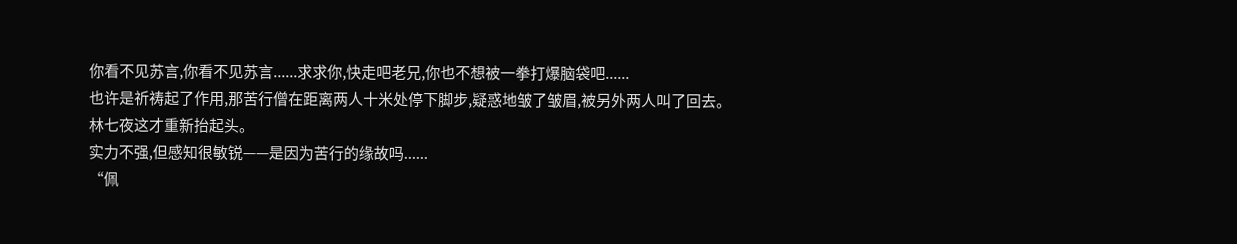你看不见苏言,你看不见苏言......求求你,快走吧老兄,你也不想被一拳打爆脑袋吧......
也许是祈祷起了作用,那苦行僧在距离两人十米处停下脚步,疑惑地皱了皱眉,被另外两人叫了回去。
林七夜这才重新抬起头。
实力不强,但感知很敏锐——是因为苦行的缘故吗......
“佩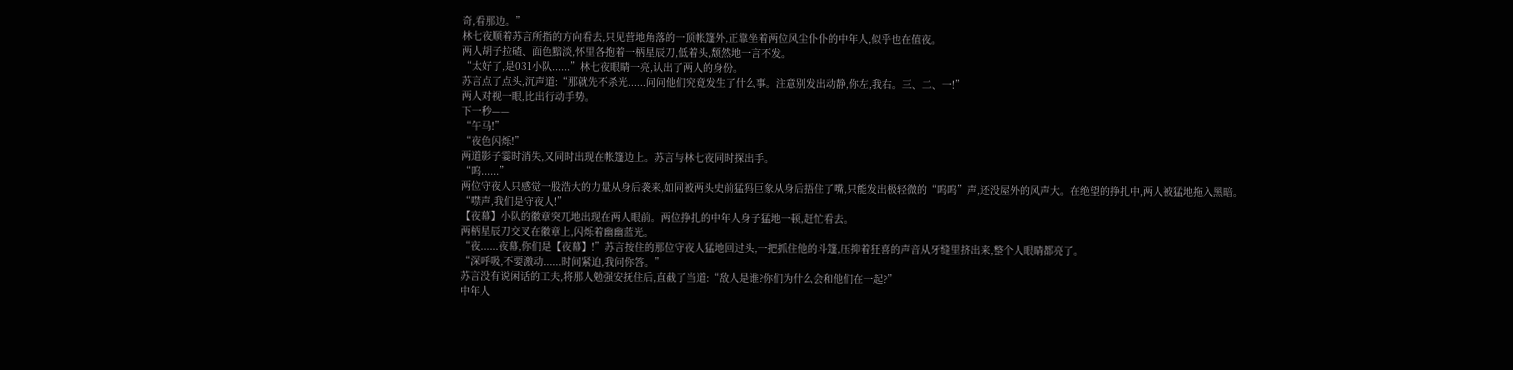奇,看那边。”
林七夜顺着苏言所指的方向看去,只见营地角落的一顶帐篷外,正靠坐着两位风尘仆仆的中年人,似乎也在值夜。
两人胡子拉碴、面色黯淡,怀里各抱着一柄星辰刀,低着头,颓然地一言不发。
“太好了,是031小队......”林七夜眼睛一亮,认出了两人的身份。
苏言点了点头,沉声道:“那就先不杀光......问问他们究竟发生了什么事。注意别发出动静,你左,我右。三、二、一!”
两人对视一眼,比出行动手势。
下一秒——
“午马!”
“夜色闪烁!”
两道影子霎时消失,又同时出现在帐篷边上。苏言与林七夜同时探出手。
“呜......”
两位守夜人只感觉一股浩大的力量从身后袭来,如同被两头史前猛犸巨象从身后捂住了嘴,只能发出极轻微的“呜呜”声,还没屋外的风声大。在绝望的挣扎中,两人被猛地拖入黑暗。
“噤声,我们是守夜人!”
【夜幕】小队的徽章突兀地出现在两人眼前。两位挣扎的中年人身子猛地一顿,赶忙看去。
两柄星辰刀交叉在徽章上,闪烁着幽幽蓝光。
“夜......夜幕,你们是【夜幕】!”苏言按住的那位守夜人猛地回过头,一把抓住他的斗篷,压抑着狂喜的声音从牙缝里挤出来,整个人眼睛都亮了。
“深呼吸,不要激动......时间紧迫,我问你答。”
苏言没有说闲话的工夫,将那人勉强安抚住后,直截了当道:“敌人是谁?你们为什么会和他们在一起?”
中年人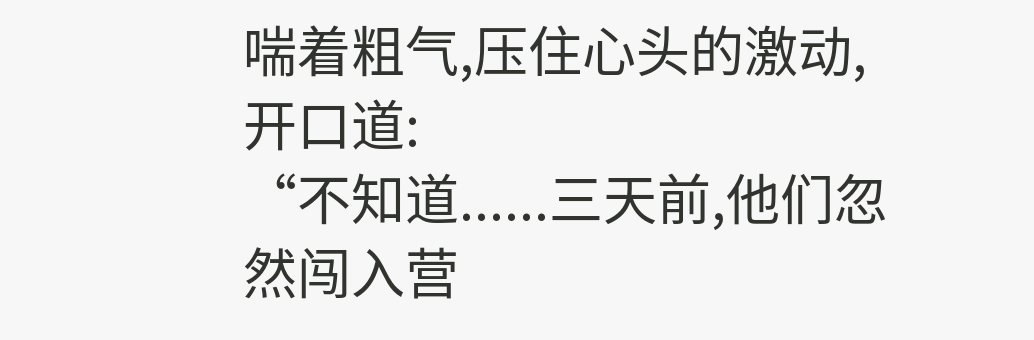喘着粗气,压住心头的激动,开口道:
“不知道......三天前,他们忽然闯入营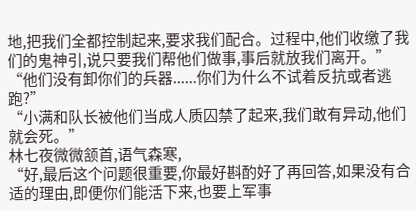地,把我们全都控制起来,要求我们配合。过程中,他们收缴了我们的鬼神引,说只要我们帮他们做事,事后就放我们离开。”
“他们没有卸你们的兵器......你们为什么不试着反抗或者逃跑?”
“小满和队长被他们当成人质囚禁了起来,我们敢有异动,他们就会死。”
林七夜微微颔首,语气森寒,
“好,最后这个问题很重要,你最好斟酌好了再回答,如果没有合适的理由,即便你们能活下来,也要上军事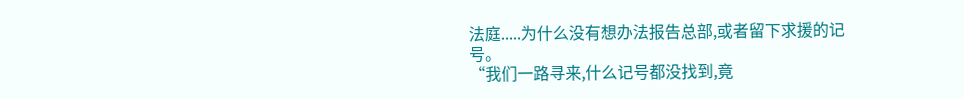法庭.....为什么没有想办法报告总部,或者留下求援的记号。
“我们一路寻来,什么记号都没找到,竟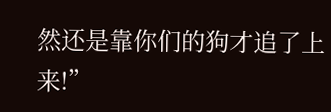然还是靠你们的狗才追了上来!”